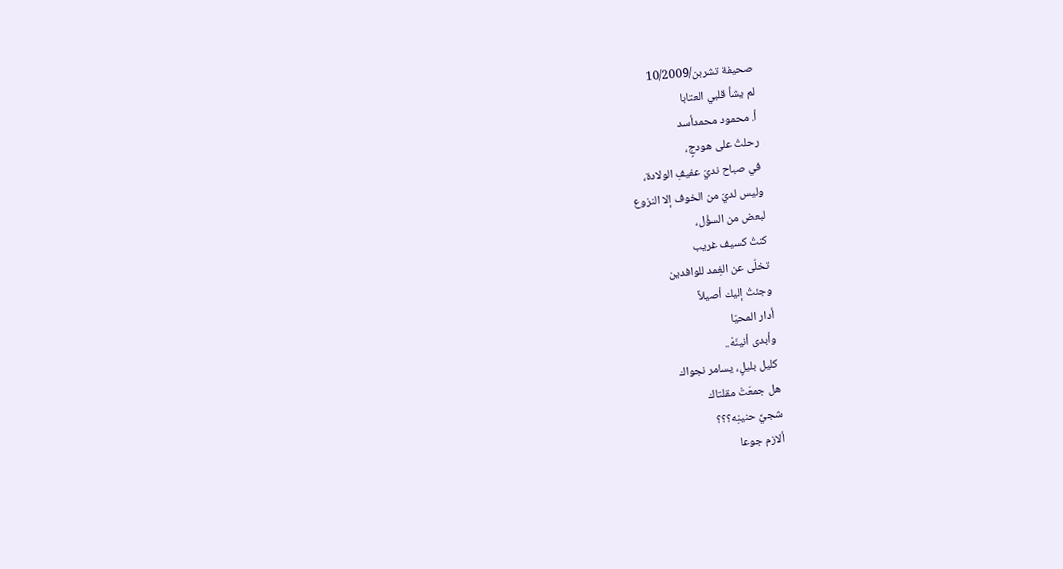صحيفة تشربن/10/2009
لم يشأ قلبي العتابا
أ. محمود محمدأسد
رحلتُ على هودجٍ،
في صباح نديّ عفيفِ الولادة،
وليس لديّ من الخوف إلا النزوع
لبعض من السؤْل،
كنتُ كسيف غريب
تخلّى عن الغِمد للوافدين
وجئتُ إليك أصيلاً
أدار المحيّا
وأبدى أنينَهْ..
كليل بليلٍ، يسامر نجواك
هل جمعَتْ مقلتاك
شجيَّ حنينِه؟؟؟
ألازم جوعا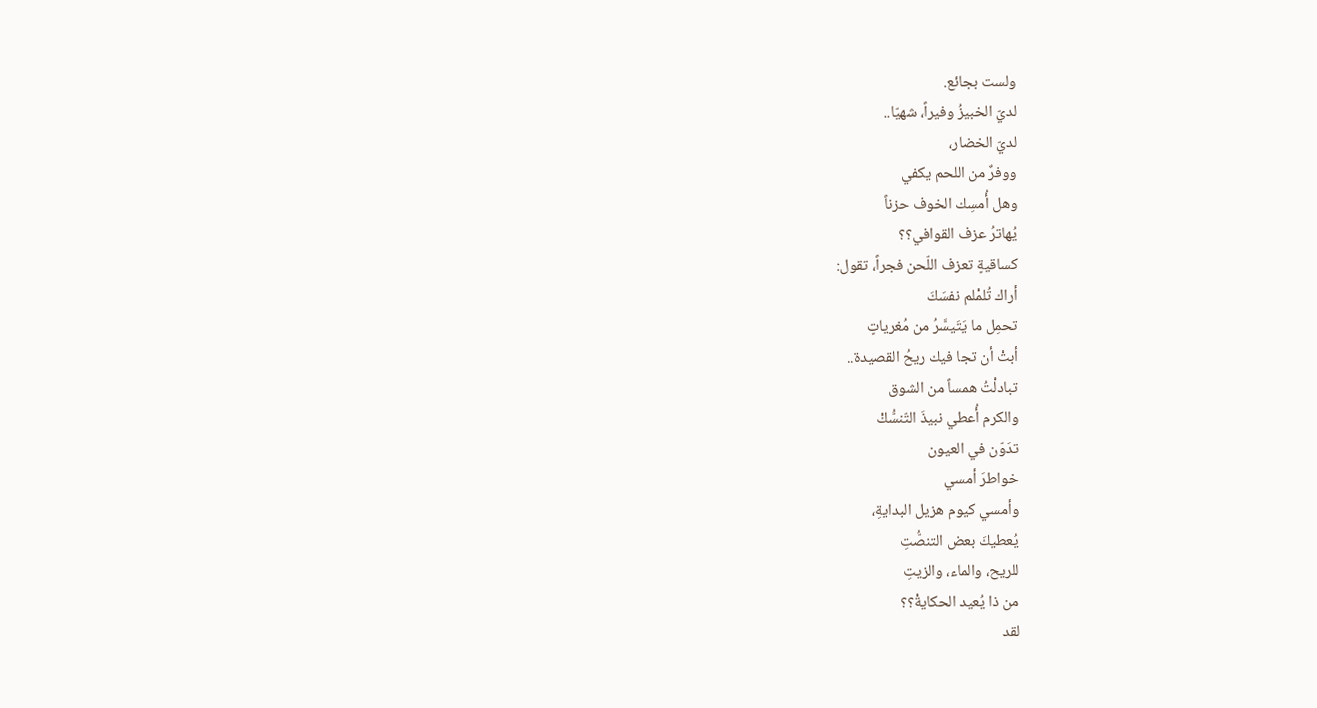ولست بجائع.
لديّ الخبيزُ وفيراً، شهيّا..
لديّ الخضار،
ووفرٌ من اللحم يكفي
وهل أُمسِك الخوف حزناً
يُهاترُ عزف القوافي؟؟
كساقيةٍ تعزف اللّحن فجراً، تقول:
أراك تُلمْلم نفسَكَ
تحمِل ما يَتَيسَّرُ من مُغرياتٍ
أبتْ أن تجا فيك ريحُ القصيدة..
تبادلْتُ همساً من الشوق
والكرم أُعطي نبيذَ التّنسُّكْ
تدَوّن في العيون
خواطرَ أمسي
وأمسي كيوم هزيل البدايةِ،
يُعطيكَ بعض التنصُّتِ
للريح، والماء، والزيتِ
من ذا يُعيد الحكايةْ؟؟
لقد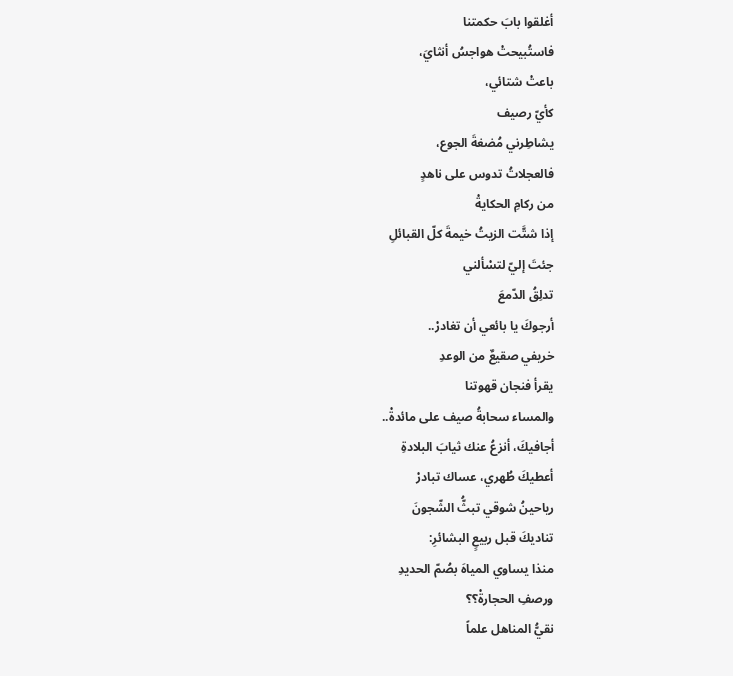أغلقوا بابَ حكمتنا
فاستُبيحتْ هواجسُ أنثايَ،
باعتْ شتائي،
كأيّ رصيف
يشاطِرني مُضغةَ الجوع،
فالعجلاتُ تدوس على ناهدٍ
من ركامِ الحكايةْ
إذا شتَّت الزيتُ خيمةَ كلّ القبائلِ
جئتَ إليّ لتسْألني
تدلِقُ الدّمعَ
أرجوكَ يا بائعي أن تغادرْ..
خريفي صقيعٌ من الوعدِ
يقرأ فنجان قهوتنا
والمساء سحابةُ صيف على مائدةْ..
أجافيكَ، أنزعُ عنك ثيابَ البلادةِ
أعطيكَ طُهري، عساك تبادرْ
رياحينُ شوقي تبثُّ الشّجونَ
تناديكَ قبل ربيعٍ البشائرِ:
منذا يساوي المياهَ بصُمّ الحديدِ
ورصفِ الحجارةْ؟؟
نقيُّ المناهل علماً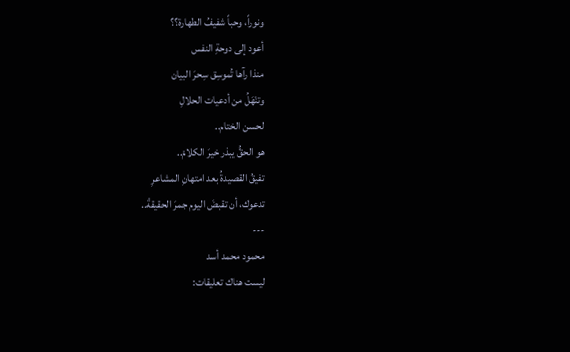ونوراً، وحباً شفيفُ الطهارة؟؟
أعود إلى دوحةِ النفس
منذا رآها تُموسِق سِحرَ البيان
وتنْهَلُ من أدعيات الحلالِ
لحسن الختام..
هو الحقُّ يبذر خيرَ الكلامْ..
تفيقُ القصيدةُ بعد امتهانِ المشاعرِ
تدعوك، أن تقبضَ اليوم جمرَ الحقيقةْ..
---
محمود محمد أسد
ليست هناك تعليقات: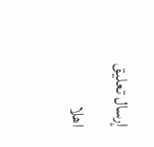إرسال تعليق
اهلا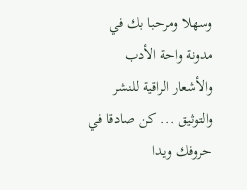وسهلا ومرحبا بك في مدونة واحة الأدب والأشعار الراقية للنشر والتوثيق ... كن صادقا في حروفك ويدا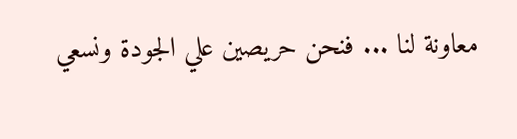معاونة لنا ... فنحن حريصين علي الجودة ونسعي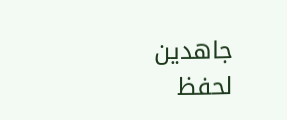جاهدين لحفظ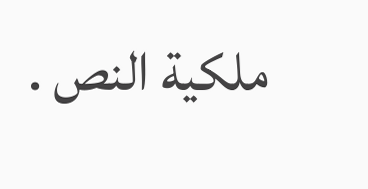ملكية النص .